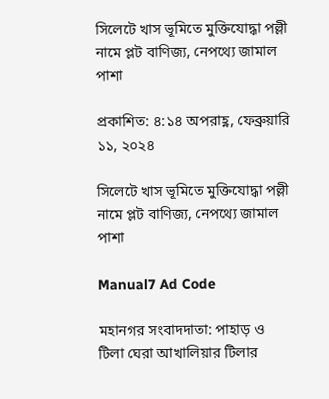সিলেটে খাস ভূমিতে মুক্তিযোদ্ধা পল্লী নামে প্লট বাণিজ্য, নেপথ্যে জামাল পাশা

প্রকাশিত: ৪:১৪ অপরাহ্ণ, ফেব্রুয়ারি ১১, ২০২৪

সিলেটে খাস ভূমিতে মুক্তিযোদ্ধা পল্লী নামে প্লট বাণিজ্য, নেপথ্যে জামাল পাশা

Manual7 Ad Code

মহানগর সংবাদদাতা: পাহাড় ও টিলা ঘেরা আখালিয়ার টিলার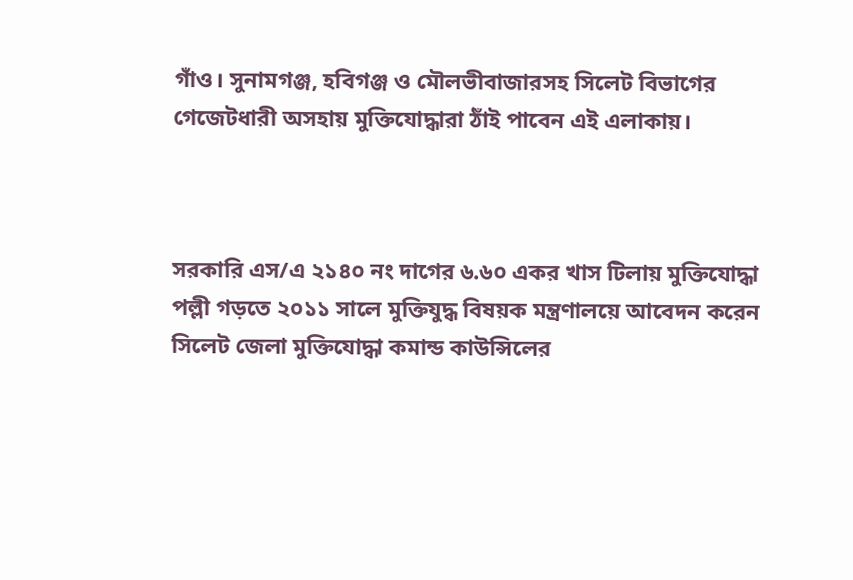গাঁও। সুনামগঞ্জ, হবিগঞ্জ ও মৌলভীবাজারসহ সিলেট বিভাগের গেজেটধারী অসহায় মুক্তিযোদ্ধারা ঠাঁই পাবেন এই এলাকায়।



সরকারি এস/এ ২১৪০ নং দাগের ৬.৬০ একর খাস টিলায় মুক্তিযোদ্ধা পল্লী গড়তে ২০১১ সালে মুক্তিযুদ্ধ বিষয়ক মন্ত্রণালয়ে আবেদন করেন সিলেট জেলা মুক্তিযোদ্ধা কমান্ড কাউন্সিলের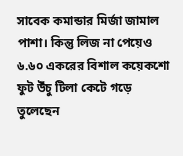সাবেক কমান্ডার মির্জা জামাল পাশা। কিন্তু লিজ না পেয়েও ৬.৬০ একরের বিশাল কয়েকশো ফুট উঁচু টিলা কেটে গড়ে তুলেছেন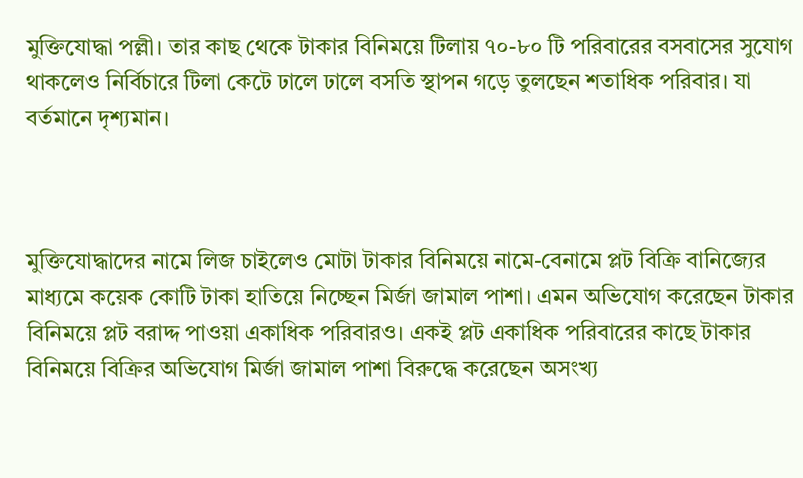মুক্তিযোদ্ধা পল্লী। তার কাছ থেকে টাকার বিনিময়ে টিলায় ৭০-৮০ টি পরিবারের বসবাসের সুযোগ থাকলেও নির্বিচারে টিলা কেটে ঢালে ঢালে বসতি স্থাপন গড়ে তুলছেন শতাধিক পরিবার। যা বর্তমানে দৃশ্যমান।



মুক্তিযোদ্ধাদের নামে লিজ চাইলেও মোটা টাকার বিনিময়ে নামে-বেনামে প্লট বিক্রি বানিজ্যের মাধ্যমে কয়েক কোটি টাকা হাতিয়ে নিচ্ছেন মির্জা জামাল পাশা। এমন অভিযোগ করেছেন টাকার বিনিময়ে প্লট বরাদ্দ পাওয়া একাধিক পরিবারও। একই প্লট একাধিক পরিবারের কাছে টাকার বিনিময়ে বিক্রির অভিযোগ মির্জা জামাল পাশা বিরুদ্ধে করেছেন অসংখ্য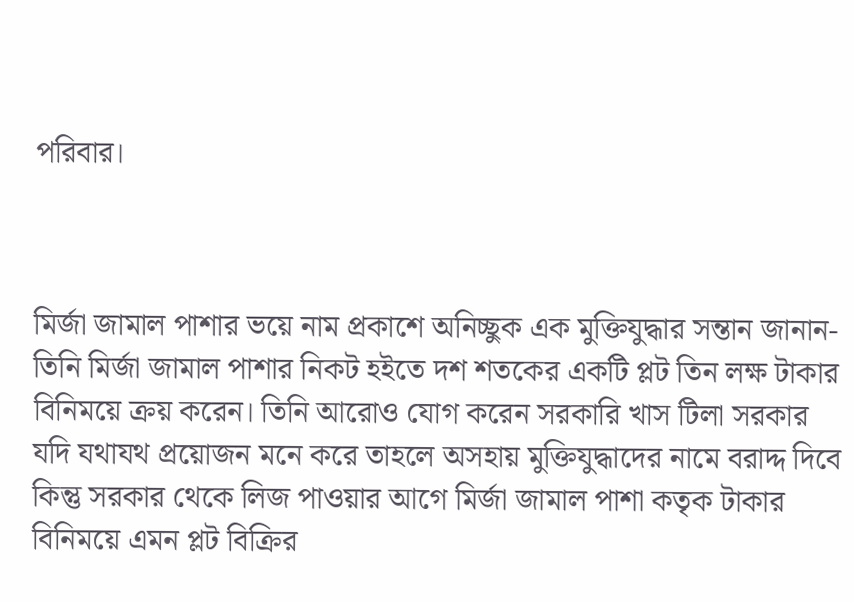পরিবার।



মির্জা জামাল পাশার ভয়ে নাম প্রকাশে অনিচ্ছুক এক মুক্তিযুদ্ধার সন্তান জানান- তিনি মির্জা জামাল পাশার নিকট হইতে দশ শতকের একটি প্লট তিন লক্ষ টাকার বিনিময়ে ক্রয় করেন। তিনি আরোও যোগ করেন সরকারি খাস টিলা সরকার যদি যথাযথ প্রয়োজন মনে করে তাহলে অসহায় মুক্তিযুদ্ধাদের নামে বরাদ্দ দিবে কিন্তু সরকার থেকে লিজ পাওয়ার আগে মির্জা জামাল পাশা কতৃক টাকার বিনিময়ে এমন প্লট বিক্রির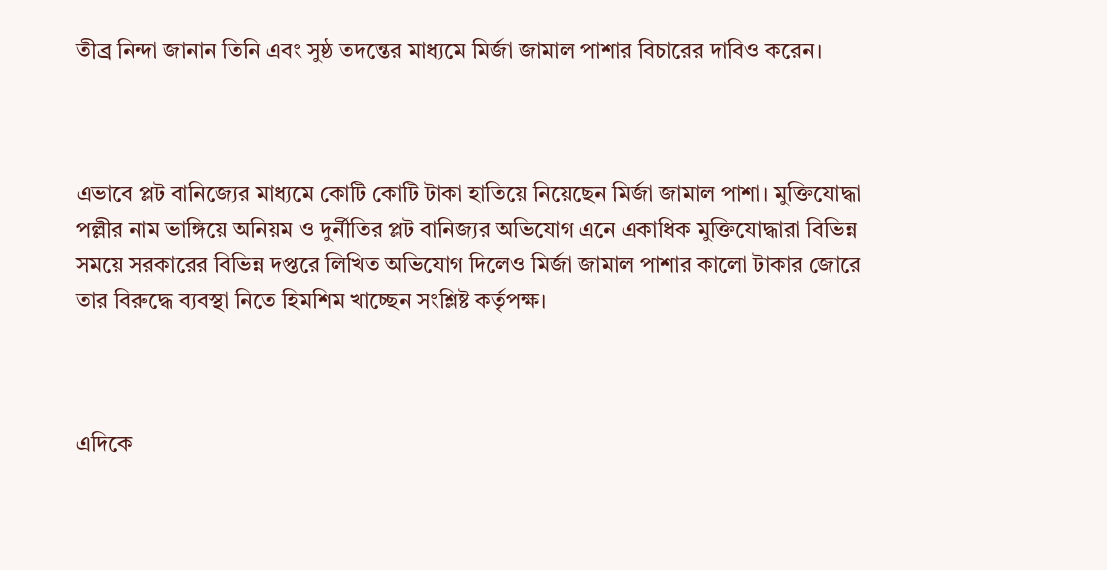তীব্র্র নিন্দা জানান তিনি এবং সুষ্ঠ তদন্তের মাধ্যমে মির্জা জামাল পাশার বিচারের দাবিও করেন।



এভাবে প্লট বানিজ্যের মাধ্যমে কোটি কোটি টাকা হাতিয়ে নিয়েছেন মির্জা জামাল পাশা। মুক্তিযোদ্ধা পল্লীর নাম ভাঙ্গিয়ে অনিয়ম ও দুর্নীতির প্লট বানিজ্যর অভিযোগ এনে একাধিক মুক্তিযোদ্ধারা বিভিন্ন সময়ে সরকারের বিভিন্ন দপ্তরে লিখিত অভিযোগ দিলেও মির্জা জামাল পাশার কালো টাকার জোরে তার বিরুদ্ধে ব্যবস্থা নিতে হিমশিম খাচ্ছেন সংশ্লিষ্ট কর্তৃপক্ষ।



এদিকে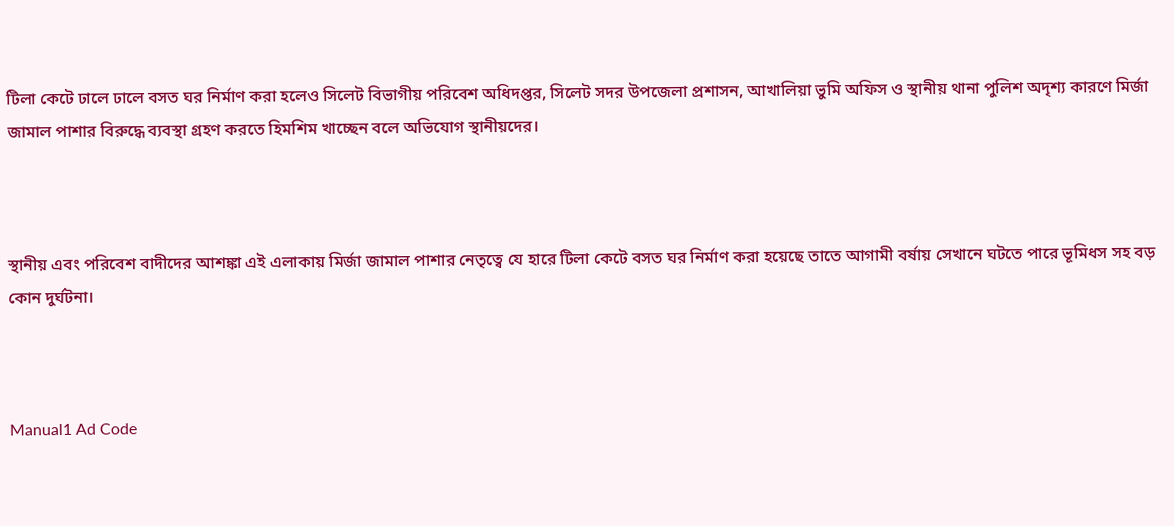টিলা কেটে ঢালে ঢালে বসত ঘর নির্মাণ করা হলেও সিলেট বিভাগীয় পরিবেশ অধিদপ্তর, সিলেট সদর উপজেলা প্রশাসন, আখালিয়া ভুমি অফিস ও স্থানীয় থানা পুলিশ অদৃশ্য কারণে মির্জা জামাল পাশার বিরুদ্ধে ব্যবস্থা গ্রহণ করতে হিমশিম খাচ্ছেন বলে অভিযোগ স্থানীয়দের।



স্থানীয় এবং পরিবেশ বাদীদের আশঙ্কা এই এলাকায় মির্জা জামাল পাশার নেতৃত্বে যে হারে টিলা কেটে বসত ঘর নির্মাণ করা হয়েছে তাতে আগামী বর্ষায় সেখানে ঘটতে পারে ভূমিধস সহ বড় কোন দুর্ঘটনা।



Manual1 Ad Code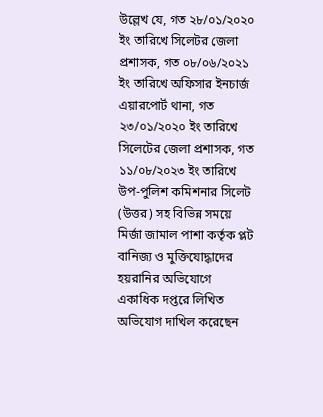উল্লেখ যে, গত ২৮/০১/২০২০ ইং তারিখে সিলেটর জেলা প্রশাসক, গত ০৮/০৬/২০২১ ইং তারিখে অফিসার ইনচার্জ এয়ারপোর্ট থানা, গত ২৩/০১/২০২০ ইং তারিখে সিলেটের জেলা প্রশাসক, গত ১১/০৮/২০২৩ ইং তারিখে উপ-পুলিশ কমিশনার সিলেট (উত্তর) সহ বিভিন্ন সময়ে মির্জা জামাল পাশা কর্তৃক প্লট বানিজ্য ও মুক্তিযোদ্ধাদের হয়রানির অভিযোগে একাধিক দপ্তরে লিখিত অভিযোগ দাখিল করেছেন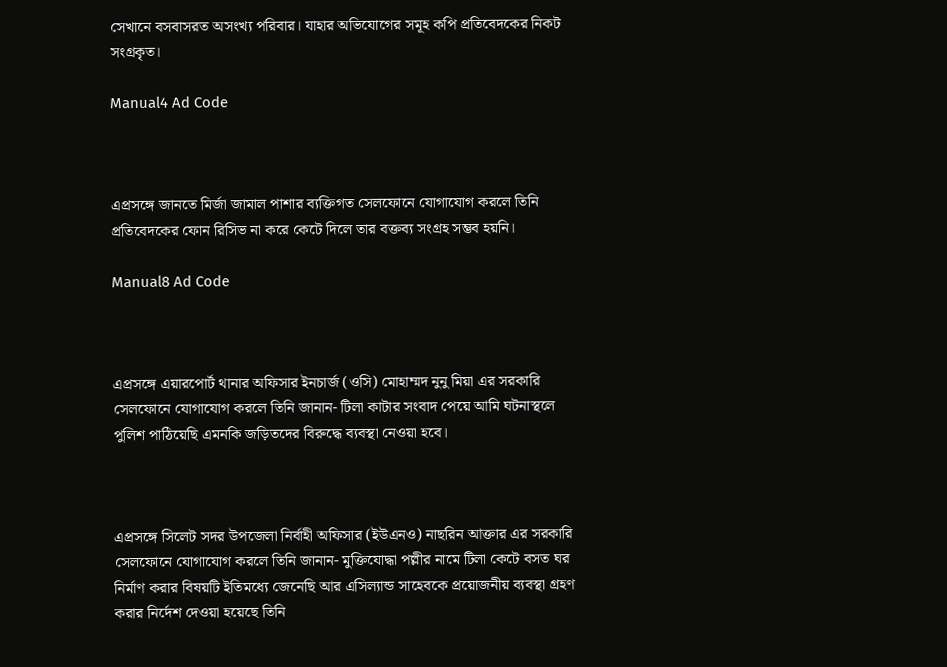সেখানে বসবাসরত অসংখ্য পরিবার। যাহার অভিযোগের সমূহ কপি প্রতিবেদকের নিকট সংগ্রকৃত।

Manual4 Ad Code



এপ্রসঙ্গে জানতে মির্জা জামাল পাশার ব্যক্তিগত সেলফোনে যোগাযোগ করলে তিনি প্রতিবেদকের ফোন রিসিভ না করে কেটে দিলে তার বক্তব্য সংগ্রহ সম্ভব হয়নি।

Manual8 Ad Code



এপ্রসঙ্গে এয়ারপোর্ট থানার অফিসার ইনচার্জ (ওসি) মোহাম্মদ নুনু মিয়া এর সরকারি সেলফোনে যোগাযোগ করলে তিনি জানান- টিলা কাটার সংবাদ পেয়ে আমি ঘটনাস্থলে পুলিশ পাঠিয়েছি এমনকি জড়িতদের বিরুদ্ধে ব্যবস্থা নেওয়া হবে।



এপ্রসঙ্গে সিলেট সদর উপজেলা নির্বাহী অফিসার (ইউএনও) নাছরিন আক্তার এর সরকারি সেলফোনে যোগাযোগ করলে তিনি জানান- মুক্তিযোদ্ধা পল্লীর নামে টিলা কেটে বসত ঘর নির্মাণ করার বিষয়টি ইতিমধ্যে জেনেছি আর এসিল্যান্ড সাহেবকে প্রয়োজনীয় ব্যবস্থা গ্রহণ করার নির্দেশ দেওয়া হয়েছে তিনি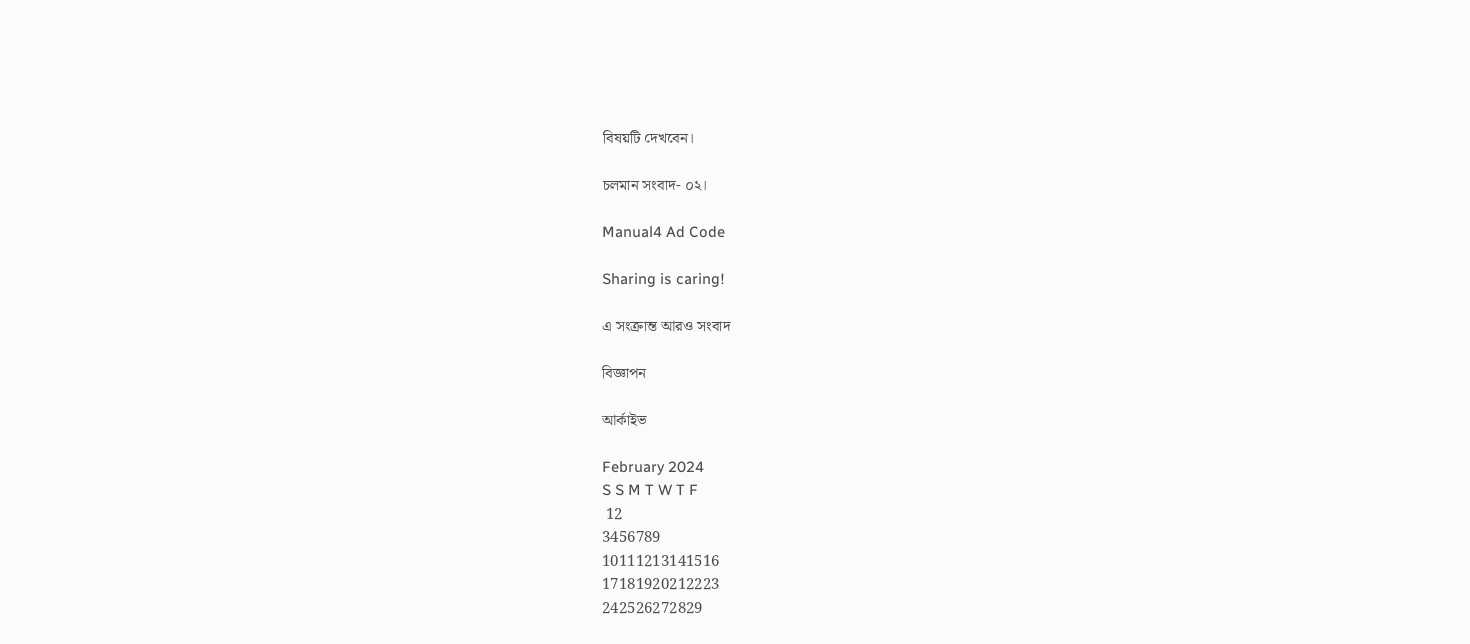বিষয়টি দেখবেন।

চলমান সংবাদ- ০২।

Manual4 Ad Code

Sharing is caring!

এ সংক্রান্ত আরও সংবাদ

বিজ্ঞাপন

আর্কাইভ

February 2024
S S M T W T F
 12
3456789
10111213141516
17181920212223
242526272829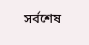সর্বশেষ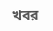খবর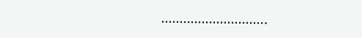………………………..